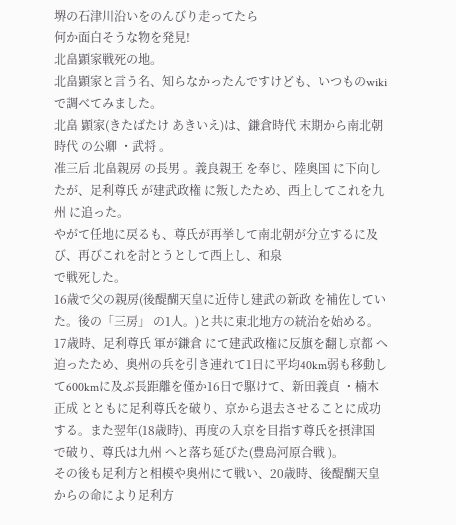堺の石津川沿いをのんびり走ってたら
何か面白そうな物を発見!
北畠顕家戦死の地。
北畠顕家と言う名、知らなかったんですけども、いつものwikiで調べてみました。
北畠 顕家(きたばたけ あきいえ)は、鎌倉時代 末期から南北朝時代 の公卿 ・武将 。
准三后 北畠親房 の長男 。義良親王 を奉じ、陸奥国 に下向したが、足利尊氏 が建武政権 に叛したため、西上してこれを九州 に追った。
やがて任地に戻るも、尊氏が再挙して南北朝が分立するに及び、再びこれを討とうとして西上し、和泉
で戦死した。
16歳で父の親房(後醍醐天皇に近侍し建武の新政 を補佐していた。後の「三房」 の1人。)と共に東北地方の統治を始める。
17歳時、足利尊氏 軍が鎌倉 にて建武政権に反旗を翻し京都 へ迫ったため、奥州の兵を引き連れて1日に平均40km弱も移動して600kmに及ぶ長距離を僅か16日で駆けて、新田義貞 ・楠木正成 とともに足利尊氏を破り、京から退去させることに成功する。また翌年(18歳時)、再度の入京を目指す尊氏を摂津国 で破り、尊氏は九州 へと落ち延びた(豊島河原合戦 )。
その後も足利方と相模や奥州にて戦い、20歳時、後醍醐天皇からの命により足利方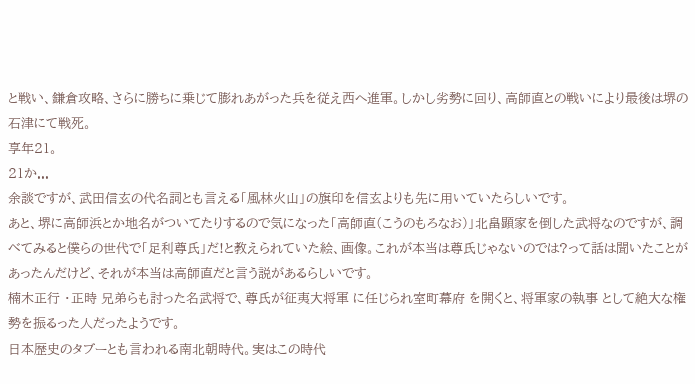と戦い、鎌倉攻略、さらに勝ちに乗じて膨れあがった兵を従え西へ進軍。しかし劣勢に回り、高師直との戦いにより最後は堺の石津にて戦死。
享年21。
21か...
余談ですが、武田信玄の代名詞とも言える「風林火山」の旗印を信玄よりも先に用いていたらしいです。
あと、堺に高師浜とか地名がついてたりするので気になった「高師直(こうのもろなお)」北畠顕家を倒した武将なのですが、調べてみると僕らの世代で「足利尊氏」だ!と教えられていた絵、画像。これが本当は尊氏じゃないのでは?って話は聞いたことがあったんだけど、それが本当は高師直だと言う説があるらしいです。
楠木正行 ・正時 兄弟らも討った名武将で、尊氏が征夷大将軍 に任じられ室町幕府 を開くと、将軍家の執事 として絶大な権勢を振るった人だったようです。
日本歴史のタブーとも言われる南北朝時代。実はこの時代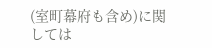(室町幕府も含め)に関しては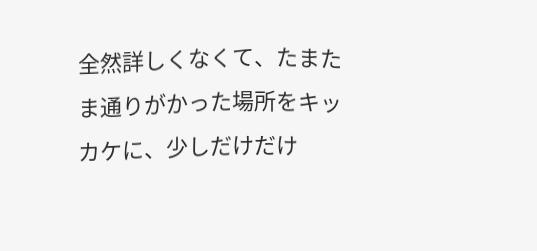全然詳しくなくて、たまたま通りがかった場所をキッカケに、少しだけだけ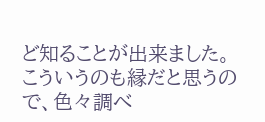ど知ることが出来ました。
こういうのも縁だと思うので、色々調べ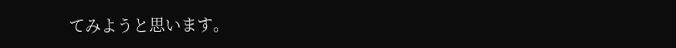てみようと思います。